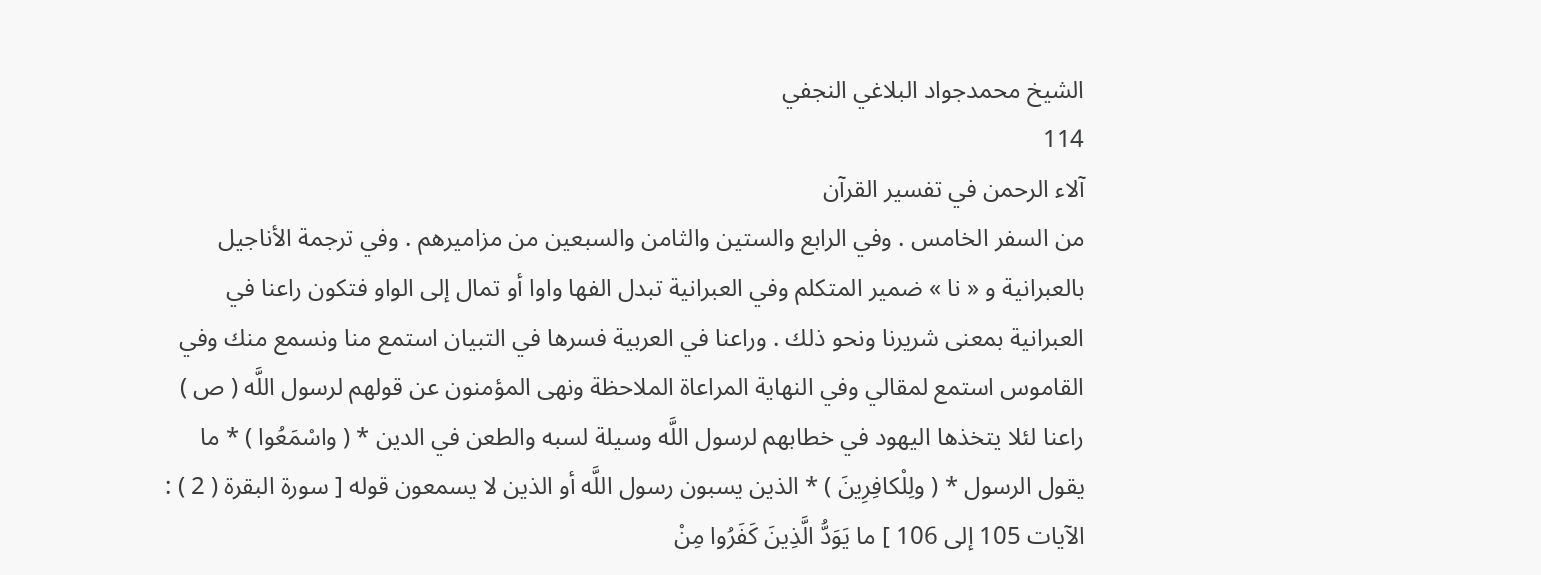الشيخ محمدجواد البلاغي النجفي
114
آلاء الرحمن في تفسير القرآن
من السفر الخامس . وفي الرابع والستين والثامن والسبعين من مزاميرهم . وفي ترجمة الأناجيل بالعبرانية و « نا » ضمير المتكلم وفي العبرانية تبدل الفها واوا أو تمال إلى الواو فتكون راعنا في العبرانية بمعنى شريرنا ونحو ذلك . وراعنا في العربية فسرها في التبيان استمع منا ونسمع منك وفي القاموس استمع لمقالي وفي النهاية المراعاة الملاحظة ونهى المؤمنون عن قولهم لرسول اللَّه ( ص ) راعنا لئلا يتخذها اليهود في خطابهم لرسول اللَّه وسيلة لسبه والطعن في الدين * ( واسْمَعُوا ) * ما يقول الرسول * ( ولِلْكافِرِينَ ) * الذين يسبون رسول اللَّه أو الذين لا يسمعون قوله [ سورة البقرة ( 2 ) : الآيات 105 إلى 106 ] ما يَوَدُّ الَّذِينَ كَفَرُوا مِنْ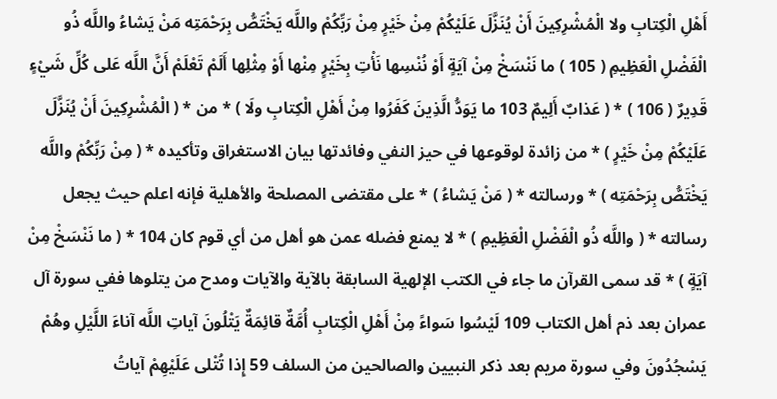أَهْلِ الْكِتابِ ولا الْمُشْرِكِينَ أَنْ يُنَزَّلَ عَلَيْكُمْ مِنْ خَيْرٍ مِنْ رَبِّكُمْ واللَّه يَخْتَصُّ بِرَحْمَتِه مَنْ يَشاءُ واللَّه ذُو الْفَضْلِ الْعَظِيمِ ( 105 ) ما نَنْسَخْ مِنْ آيَةٍ أَوْ نُنْسِها نَأْتِ بِخَيْرٍ مِنْها أَوْ مِثْلِها أَلَمْ تَعْلَمْ أَنَّ اللَّه عَلى كُلِّ شَيْءٍ قَدِيرٌ ( 106 ) * ( عَذابٌ أَلِيمٌ 103 ما يَوَدُّ الَّذِينَ كَفَرُوا مِنْ أَهْلِ الْكِتابِ ولَا ) * من * ( الْمُشْرِكِينَ أَنْ يُنَزَّلَ عَلَيْكُمْ مِنْ خَيْرٍ ) * من زائدة لوقوعها في حيز النفي وفائدتها بيان الاستغراق وتأكيده * ( مِنْ رَبِّكُمْ واللَّه يَخْتَصُّ بِرَحْمَتِه ) * ورسالته * ( مَنْ يَشاءُ ) * على مقتضى المصلحة والأهلية فإنه اعلم حيث يجعل رسالته * ( واللَّه ذُو الْفَضْلِ الْعَظِيمِ ) * لا يمنع فضله عمن هو أهل من أي قوم كان 104 * ( ما نَنْسَخْ مِنْ آيَةٍ ) * قد سمى القرآن ما جاء في الكتب الإلهية السابقة بالآية والآيات ومدح من يتلوها ففي سورة آل عمران بعد ذم أهل الكتاب 109 لَيْسُوا سَواءً مِنْ أَهْلِ الْكِتابِ أُمَّةٌ قائِمَةٌ يَتْلُونَ آياتِ اللَّه آناءَ اللَّيْلِ وهُمْ يَسْجُدُونَ وفي سورة مريم بعد ذكر النبيين والصالحين من السلف 59 إِذا تُتْلى عَلَيْهِمْ آياتُ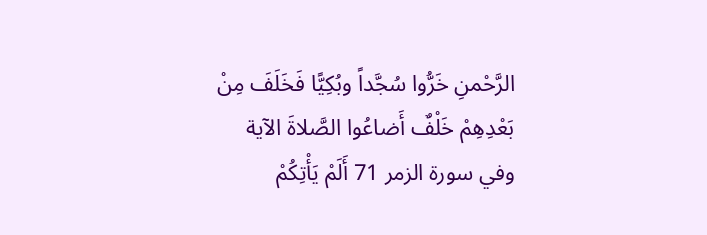الرَّحْمنِ خَرُّوا سُجَّداً وبُكِيًّا فَخَلَفَ مِنْ بَعْدِهِمْ خَلْفٌ أَضاعُوا الصَّلاةَ الآية وفي سورة الزمر 71 أَلَمْ يَأْتِكُمْ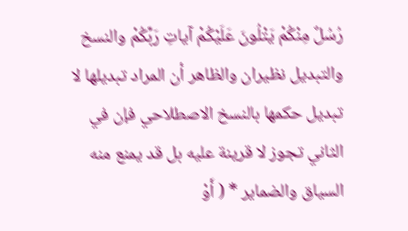رُسُلٌ مِنْكُمْ يَتْلُونَ عَلَيْكُمْ آياتِ رَبِّكُمْ والنسخ والتبديل نظيران والظاهر أن المراد تبديلها لا تبديل حكمها بالنسخ الاصطلاحي فإن في الثاني تجوز لا قرينة عليه بل قد يمنع منه السياق والضماير * ( أَوْ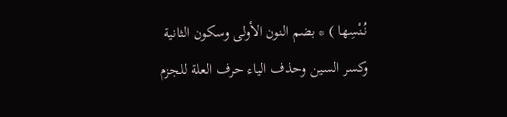نُنْسِها ) * بضم النون الأولى وسكون الثانية وكسر السين وحذف الياء حرف العلة للجزم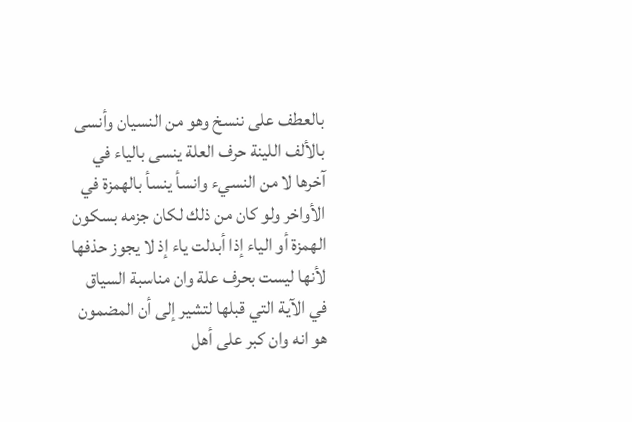بالعطف على ننسخ وهو من النسيان وأنسى بالألف اللينة حرف العلة ينسى بالياء في آخرها لا من النسيء وانسأ ينسأ بالهمزة في الأواخر ولو كان من ذلك لكان جزمه بسكون الهمزة أو الياء إذا أبدلت ياء إذ لا يجوز حذفها لأنها ليست بحرف علة وان مناسبة السياق في الآية التي قبلها لتشير إلى أن المضمون هو انه وان كبر على أهل